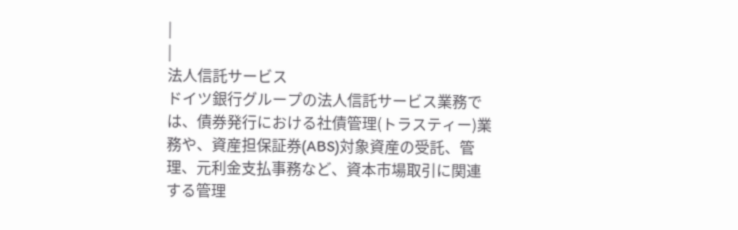|
|
法人信託サービス
ドイツ銀行グループの法人信託サービス業務では、債券発行における社債管理(トラスティー)業務や、資産担保証券(ABS)対象資産の受託、管理、元利金支払事務など、資本市場取引に関連する管理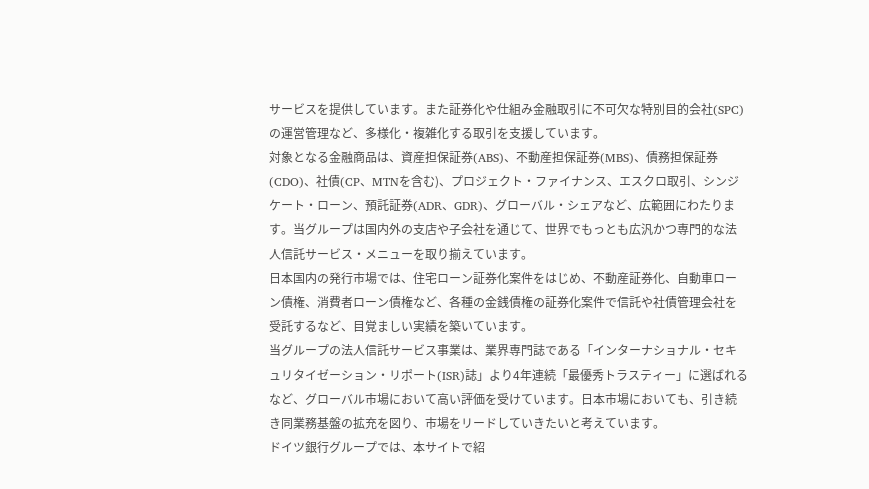サービスを提供しています。また証券化や仕組み金融取引に不可欠な特別目的会社(SPC)の運営管理など、多様化・複雑化する取引を支援しています。
対象となる金融商品は、資産担保証券(ABS)、不動産担保証券(MBS)、債務担保証券(CDO)、社債(CP、MTNを含む)、プロジェクト・ファイナンス、エスクロ取引、シンジケート・ローン、預託証券(ADR、GDR)、グローバル・シェアなど、広範囲にわたります。当グループは国内外の支店や子会社を通じて、世界でもっとも広汎かつ専門的な法人信託サービス・メニューを取り揃えています。
日本国内の発行市場では、住宅ローン証券化案件をはじめ、不動産証券化、自動車ローン債権、消費者ローン債権など、各種の金銭債権の証券化案件で信託や社債管理会社を受託するなど、目覚ましい実績を築いています。
当グループの法人信託サービス事業は、業界専門誌である「インターナショナル・セキュリタイゼーション・リポート(ISR)誌」より4年連続「最優秀トラスティー」に選ばれるなど、グローバル市場において高い評価を受けています。日本市場においても、引き続き同業務基盤の拡充を図り、市場をリードしていきたいと考えています。
ドイツ銀行グループでは、本サイトで紹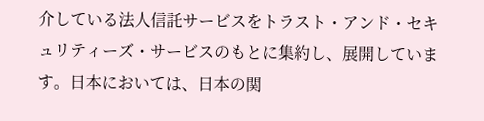介している法人信託サービスをトラスト・アンド・セキュリティーズ・サービスのもとに集約し、展開しています。日本においては、日本の関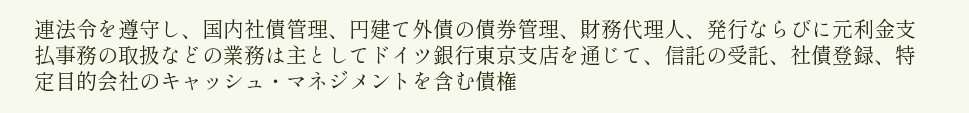連法令を遵守し、国内社債管理、円建て外債の債券管理、財務代理人、発行ならびに元利金支払事務の取扱などの業務は主としてドイツ銀行東京支店を通じて、信託の受託、社債登録、特定目的会社のキャッシュ・マネジメントを含む債権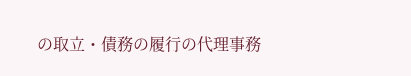の取立・債務の履行の代理事務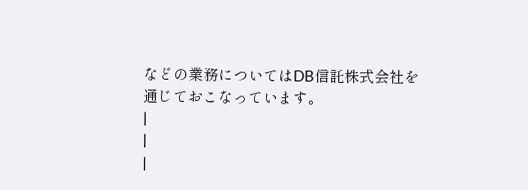などの業務についてはDB信託株式会社を通じておこなっています。
|
|
|